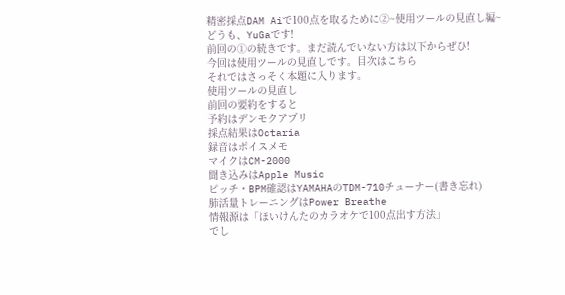精密採点DAM Aiで100点を取るために②~使用ツールの見直し編~
どうも、YuGaです!
前回の①の続きです。まだ読んでいない方は以下からぜひ!
今回は使用ツールの見直しです。目次はこちら
それではさっそく本題に入ります。
使用ツールの見直し
前回の要約をすると
予約はデンモクアプリ
採点結果はOctaria
録音はボイスメモ
マイクはCM-2000
聞き込みはApple Music
ピッチ・BPM確認はYAMAHAのTDM-710チューナー(書き忘れ)
肺活量トレーニングはPower Breathe
情報源は「ほいけんたのカラオケで100点出す方法」
でし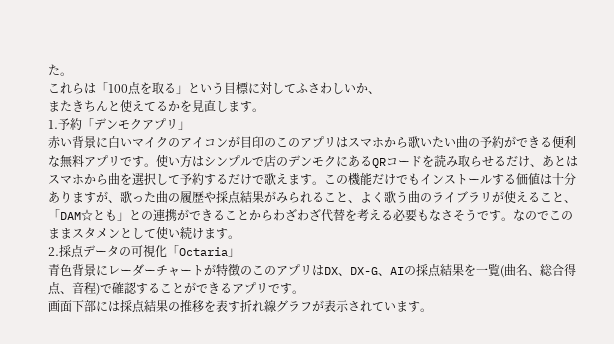た。
これらは「100点を取る」という目標に対してふさわしいか、
またきちんと使えてるかを見直します。
1.予約「デンモクアプリ」
赤い背景に白いマイクのアイコンが目印のこのアプリはスマホから歌いたい曲の予約ができる便利な無料アプリです。使い方はシンプルで店のデンモクにあるQRコードを読み取らせるだけ、あとはスマホから曲を選択して予約するだけで歌えます。この機能だけでもインストールする価値は十分ありますが、歌った曲の履歴や採点結果がみられること、よく歌う曲のライブラリが使えること、「DAM☆とも」との連携ができることからわざわざ代替を考える必要もなさそうです。なのでこのままスタメンとして使い続けます。
2.採点データの可視化「Octaria」
青色背景にレーダーチャートが特徴のこのアプリはDX、DX-G、AIの採点結果を一覧(曲名、総合得点、音程)で確認することができるアプリです。
画面下部には採点結果の推移を表す折れ線グラフが表示されています。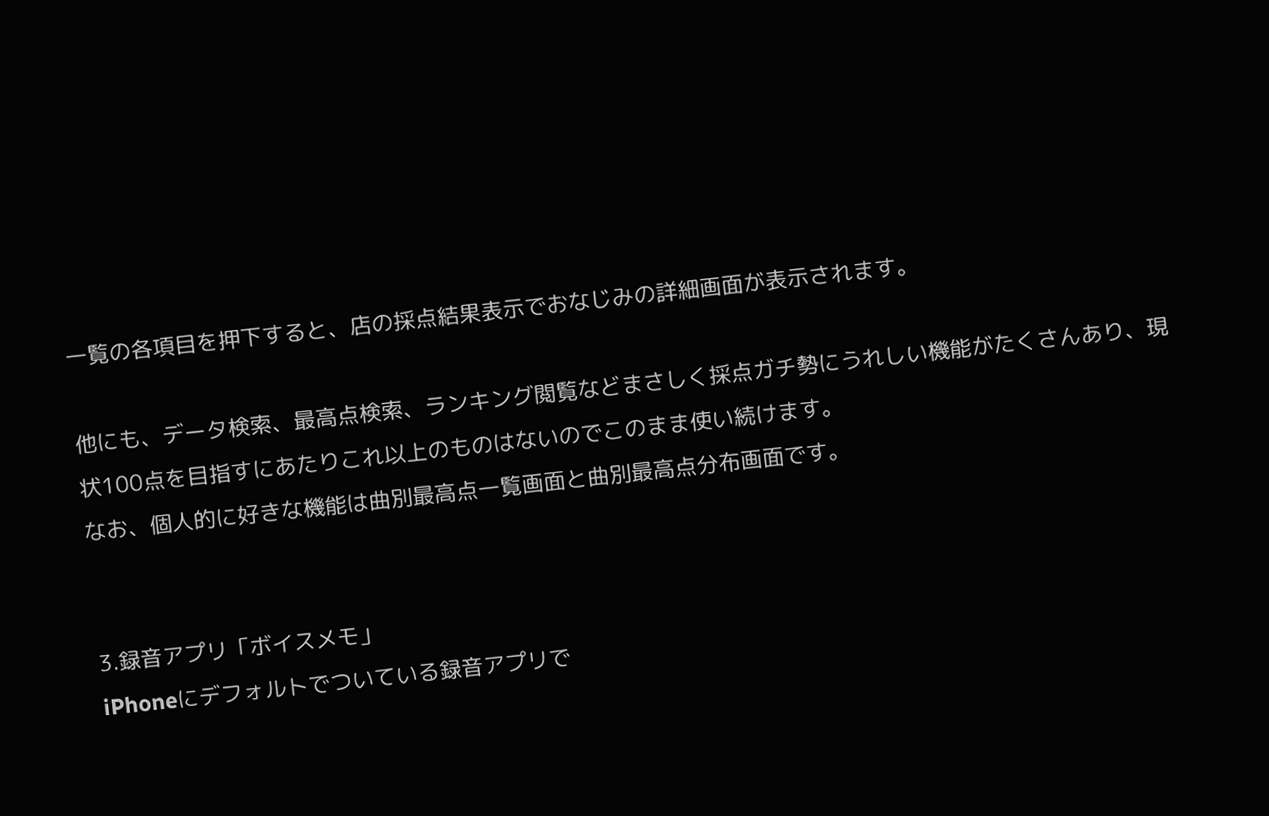一覧の各項目を押下すると、店の採点結果表示でおなじみの詳細画面が表示されます。

他にも、データ検索、最高点検索、ランキング閲覧などまさしく採点ガチ勢にうれしい機能がたくさんあり、現状100点を目指すにあたりこれ以上のものはないのでこのまま使い続けます。
なお、個人的に好きな機能は曲別最高点一覧画面と曲別最高点分布画面です。


3.録音アプリ「ボイスメモ」
iPhoneにデフォルトでついている録音アプリで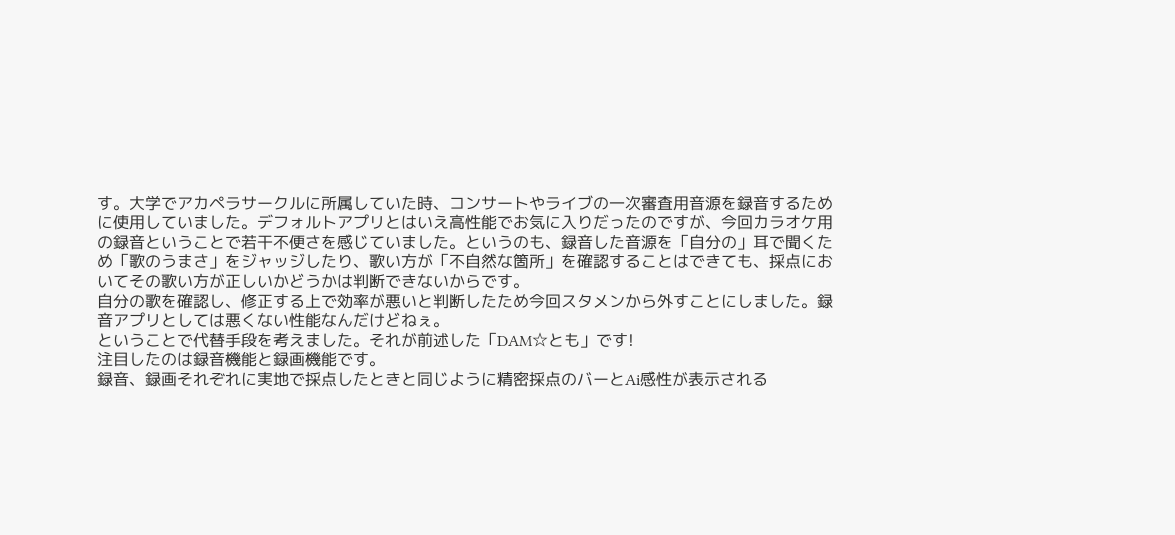す。大学でアカペラサークルに所属していた時、コンサートやライブの一次審査用音源を録音するために使用していました。デフォルトアプリとはいえ高性能でお気に入りだったのですが、今回カラオケ用の録音ということで若干不便さを感じていました。というのも、録音した音源を「自分の」耳で聞くため「歌のうまさ」をジャッジしたり、歌い方が「不自然な箇所」を確認することはできても、採点においてその歌い方が正しいかどうかは判断できないからです。
自分の歌を確認し、修正する上で効率が悪いと判断したため今回スタメンから外すことにしました。録音アプリとしては悪くない性能なんだけどねぇ。
ということで代替手段を考えました。それが前述した「DAM☆とも」です!
注目したのは録音機能と録画機能です。
録音、録画それぞれに実地で採点したときと同じように精密採点のバーとAi感性が表示される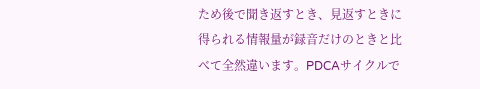ため後で聞き返すとき、見返すときに得られる情報量が録音だけのときと比べて全然違います。PDCAサイクルで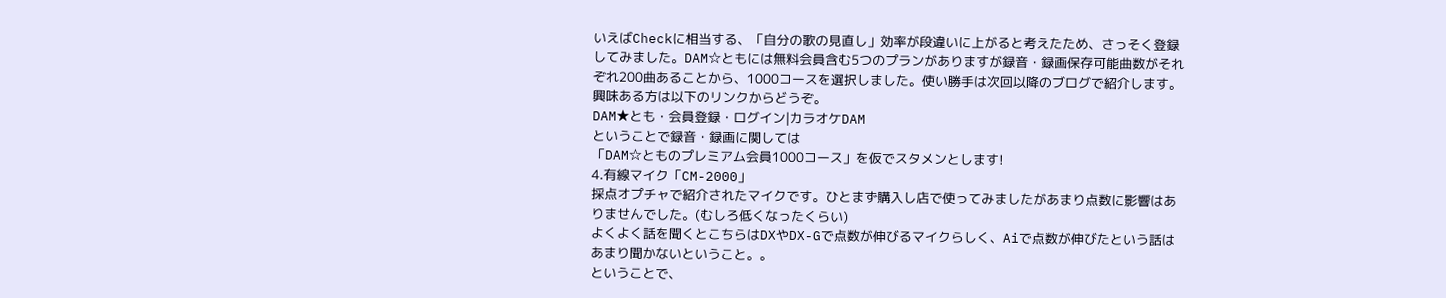いえばCheckに相当する、「自分の歌の見直し」効率が段違いに上がると考えたため、さっそく登録してみました。DAM☆ともには無料会員含む5つのプランがありますが録音・録画保存可能曲数がそれぞれ200曲あることから、1000コースを選択しました。使い勝手は次回以降のブログで紹介します。興味ある方は以下のリンクからどうぞ。
DAM★とも・会員登録・ログイン|カラオケDAM
ということで録音・録画に関しては
「DAM☆とものプレミアム会員1000コース」を仮でスタメンとします!
4.有線マイク「CM-2000」
採点オプチャで紹介されたマイクです。ひとまず購入し店で使ってみましたがあまり点数に影響はありませんでした。(むしろ低くなったくらい)
よくよく話を聞くとこちらはDXやDX-Gで点数が伸びるマイクらしく、Aiで点数が伸びたという話はあまり聞かないということ。。
ということで、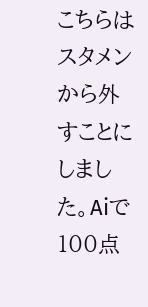こちらはスタメンから外すことにしました。Aiで100点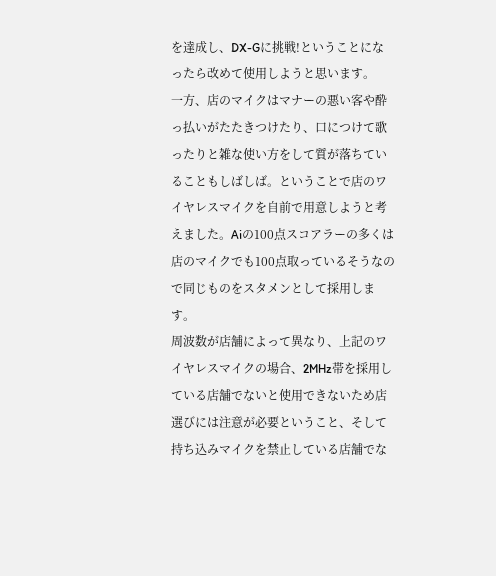を達成し、DX-Gに挑戦!ということになったら改めて使用しようと思います。
一方、店のマイクはマナーの悪い客や酔っ払いがたたきつけたり、口につけて歌ったりと雑な使い方をして質が落ちていることもしばしば。ということで店のワイヤレスマイクを自前で用意しようと考えました。Aiの100点スコアラーの多くは店のマイクでも100点取っているそうなので同じものをスタメンとして採用します。
周波数が店舗によって異なり、上記のワイヤレスマイクの場合、2MHz帯を採用している店舗でないと使用できないため店選びには注意が必要ということ、そして持ち込みマイクを禁止している店舗でな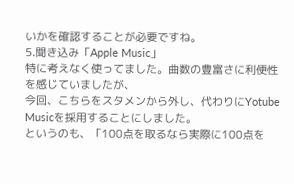いかを確認することが必要ですね。
5.聞き込み「Apple Music」
特に考えなく使ってました。曲数の豊富さに利便性を感じていましたが、
今回、こちらをスタメンから外し、代わりにYotube Musicを採用することにしました。
というのも、「100点を取るなら実際に100点を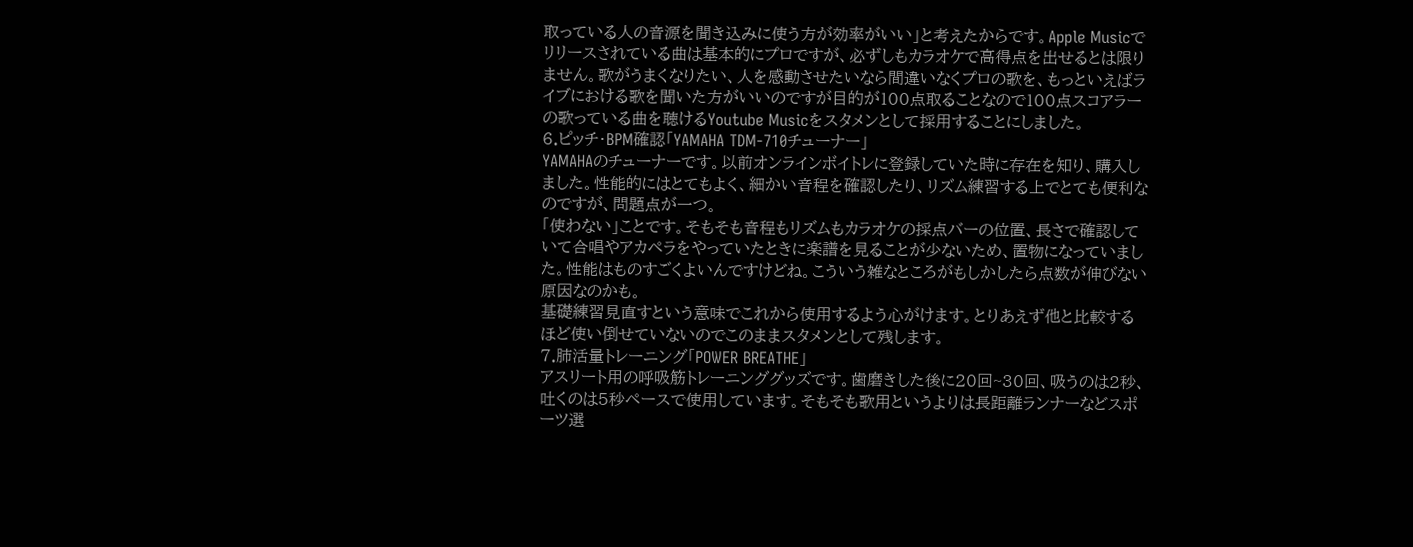取っている人の音源を聞き込みに使う方が効率がいい」と考えたからです。Apple Musicでリリースされている曲は基本的にプロですが、必ずしもカラオケで高得点を出せるとは限りません。歌がうまくなりたい、人を感動させたいなら間違いなくプロの歌を、もっといえばライブにおける歌を聞いた方がいいのですが目的が100点取ることなので100点スコアラーの歌っている曲を聴けるYoutube Musicをスタメンとして採用することにしました。
6.ピッチ・BPM確認「YAMAHA TDM-710チューナー」
YAMAHAのチューナーです。以前オンラインボイトレに登録していた時に存在を知り、購入しました。性能的にはとてもよく、細かい音程を確認したり、リズム練習する上でとても便利なのですが、問題点が一つ。
「使わない」ことです。そもそも音程もリズムもカラオケの採点バーの位置、長さで確認していて合唱やアカペラをやっていたときに楽譜を見ることが少ないため、置物になっていました。性能はものすごくよいんですけどね。こういう雑なところがもしかしたら点数が伸びない原因なのかも。
基礎練習見直すという意味でこれから使用するよう心がけます。とりあえず他と比較するほど使い倒せていないのでこのままスタメンとして残します。
7.肺活量トレーニング「POWER BREATHE」
アスリート用の呼吸筋トレーニンググッズです。歯磨きした後に20回~30回、吸うのは2秒、吐くのは5秒ペースで使用しています。そもそも歌用というよりは長距離ランナーなどスポーツ選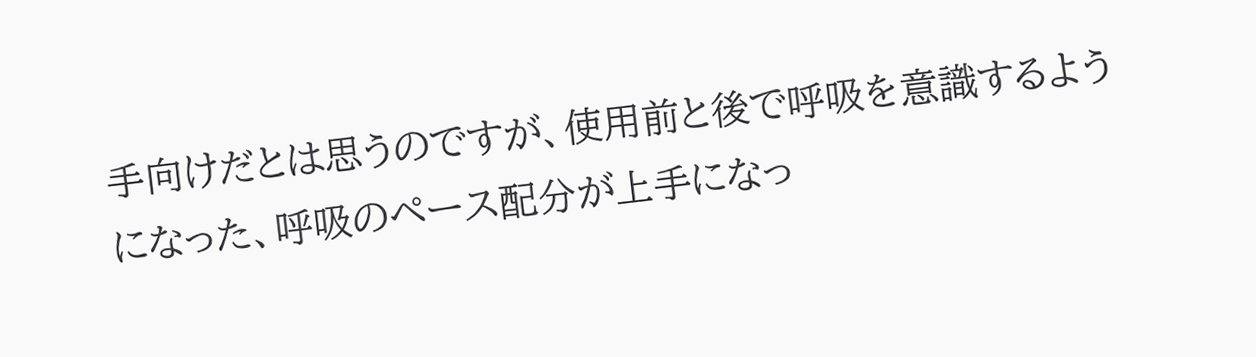手向けだとは思うのですが、使用前と後で呼吸を意識するようになった、呼吸のペース配分が上手になっ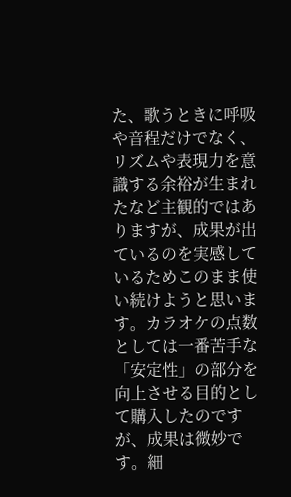た、歌うときに呼吸や音程だけでなく、リズムや表現力を意識する余裕が生まれたなど主観的ではありますが、成果が出ているのを実感しているためこのまま使い続けようと思います。カラオケの点数としては一番苦手な「安定性」の部分を向上させる目的として購入したのですが、成果は微妙です。細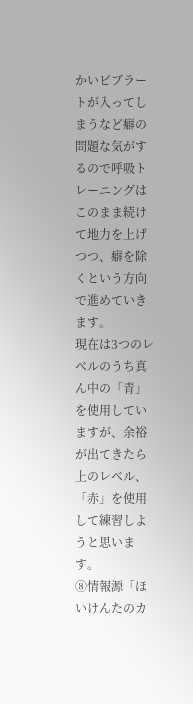かいビブラートが入ってしまうなど癖の問題な気がするので呼吸トレーニングはこのまま続けて地力を上げつつ、癖を除くという方向で進めていきます。
現在は3つのレベルのうち真ん中の「青」を使用していますが、余裕が出てきたら上のレベル、「赤」を使用して練習しようと思います。
⑧情報源「ほいけんたのカ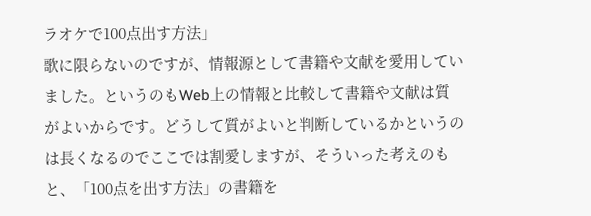ラオケで100点出す方法」
歌に限らないのですが、情報源として書籍や文献を愛用していました。というのもWeb上の情報と比較して書籍や文献は質がよいからです。どうして質がよいと判断しているかというのは長くなるのでここでは割愛しますが、そういった考えのもと、「100点を出す方法」の書籍を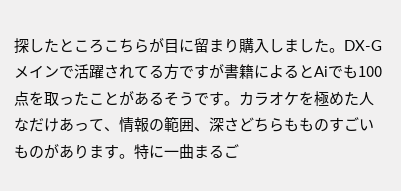探したところこちらが目に留まり購入しました。DX-Gメインで活躍されてる方ですが書籍によるとAiでも100点を取ったことがあるそうです。カラオケを極めた人なだけあって、情報の範囲、深さどちらもものすごいものがあります。特に一曲まるご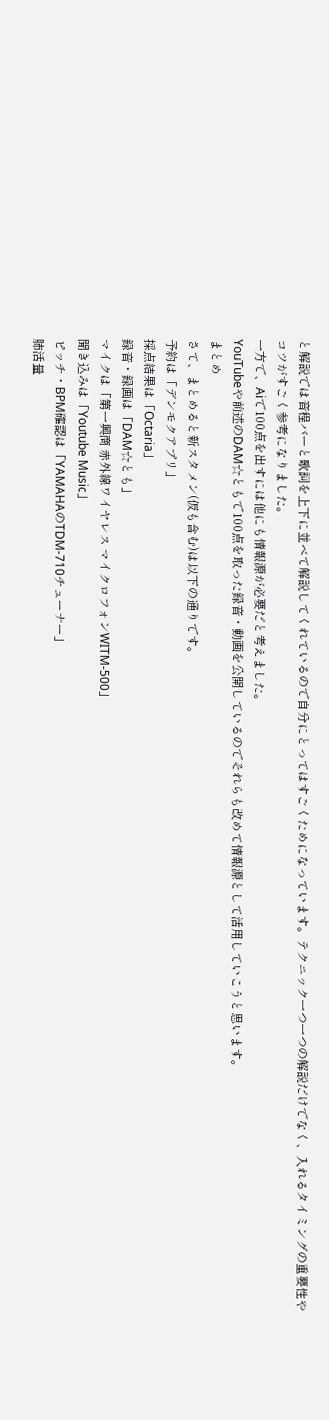と解説では音程バーと歌詞を上下に並べて解説してくれているので自分にとってはすごくためになっています。テクニック一つ一つの解説だけでなく、入れるタイミングの重要性やコツがすごく参考になりました。
一方で、Aiで100点を出すには他にも情報源が必要だと考えました。
YouTubeや前述のDAM☆ともで100点を取った録音・動画を公開しているのでそれらも改めて情報源として活用していこうと思います。
まとめ
さて、まとめると新スタメン(仮も含む)は以下の通りです。
予約は「デンモクアプリ」
採点結果は「Octaria」
録音・録画は「DAM☆とも」
マイクは「第一興商 赤外線ワイヤレス マイクロフォンWITM-500」
聞き込みは「Youtube Music」
ピッチ・BPM確認は「YAMAHAのTDM-710チューナー」
肺活量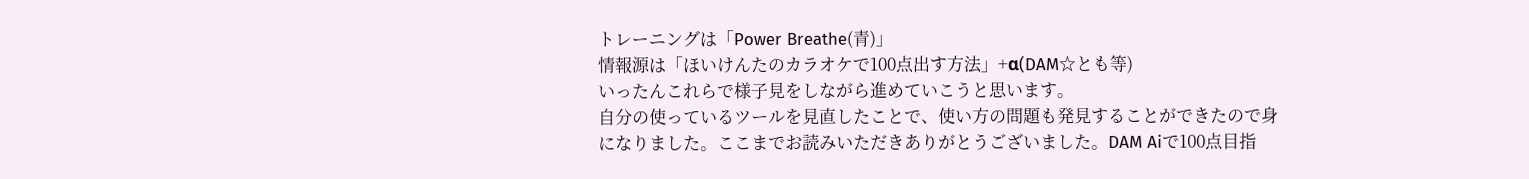トレーニングは「Power Breathe(青)」
情報源は「ほいけんたのカラオケで100点出す方法」+α(DAM☆とも等)
いったんこれらで様子見をしながら進めていこうと思います。
自分の使っているツールを見直したことで、使い方の問題も発見することができたので身になりました。ここまでお読みいただきありがとうございました。DAM Aiで100点目指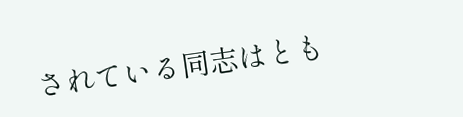されている同志はとも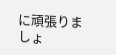に頑張りましょ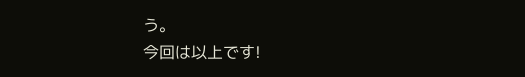う。
今回は以上です!